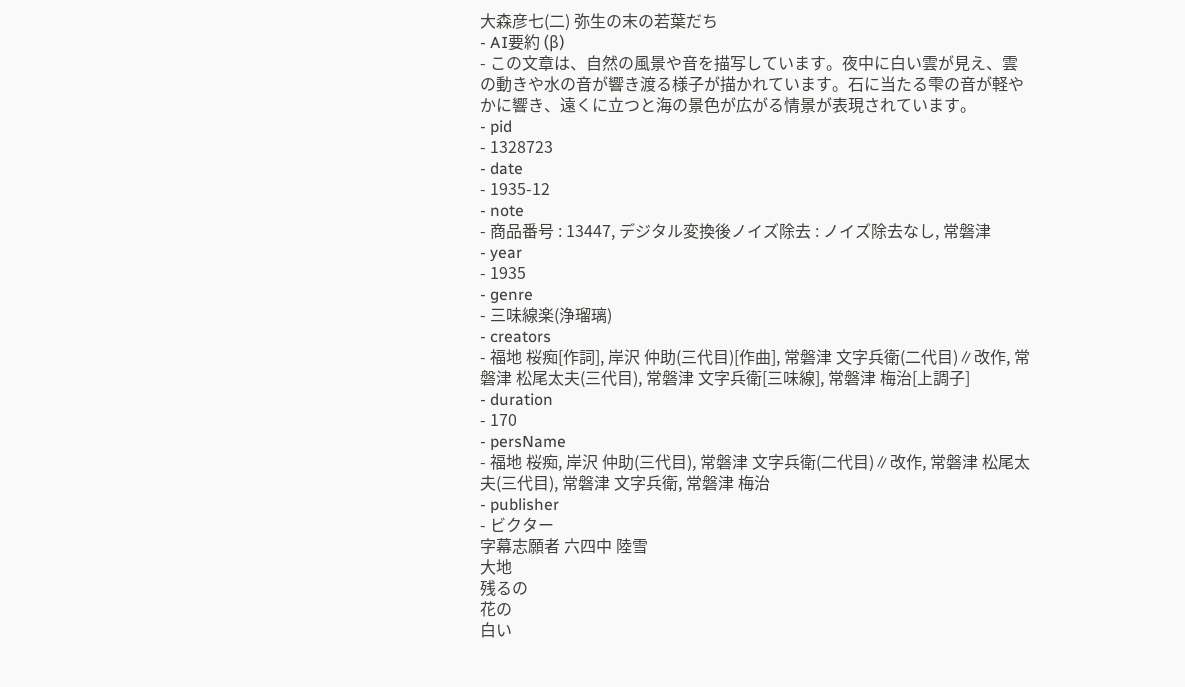大森彦七(二) 弥生の末の若葉だち
- AI要約 (β)
- この文章は、自然の風景や音を描写しています。夜中に白い雲が見え、雲の動きや水の音が響き渡る様子が描かれています。石に当たる雫の音が軽やかに響き、遠くに立つと海の景色が広がる情景が表現されています。
- pid
- 1328723
- date
- 1935-12
- note
- 商品番号 : 13447, デジタル変換後ノイズ除去 : ノイズ除去なし, 常磐津
- year
- 1935
- genre
- 三味線楽(浄瑠璃)
- creators
- 福地 桜痴[作詞], 岸沢 仲助(三代目)[作曲], 常磐津 文字兵衛(二代目)∥改作, 常磐津 松尾太夫(三代目), 常磐津 文字兵衛[三味線], 常磐津 梅治[上調子]
- duration
- 170
- persName
- 福地 桜痴, 岸沢 仲助(三代目), 常磐津 文字兵衛(二代目)∥改作, 常磐津 松尾太夫(三代目), 常磐津 文字兵衛, 常磐津 梅治
- publisher
- ビクター
字幕志願者 六四中 陸雪
大地
残るの
花の
白い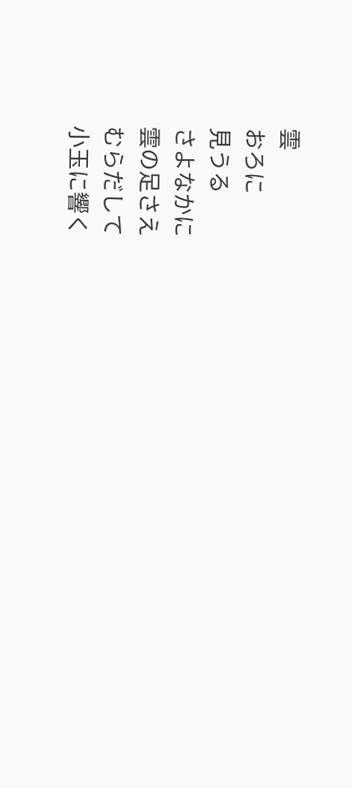雲
おろに
見うる
さよなかに
雲の足さえ
むらだして
小玉に響く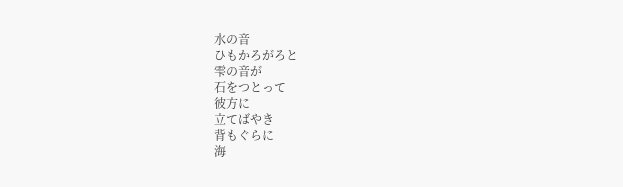水の音
ひもかろがろと
雫の音が
石をつとって
彼方に
立てばやき
背もぐらに
海